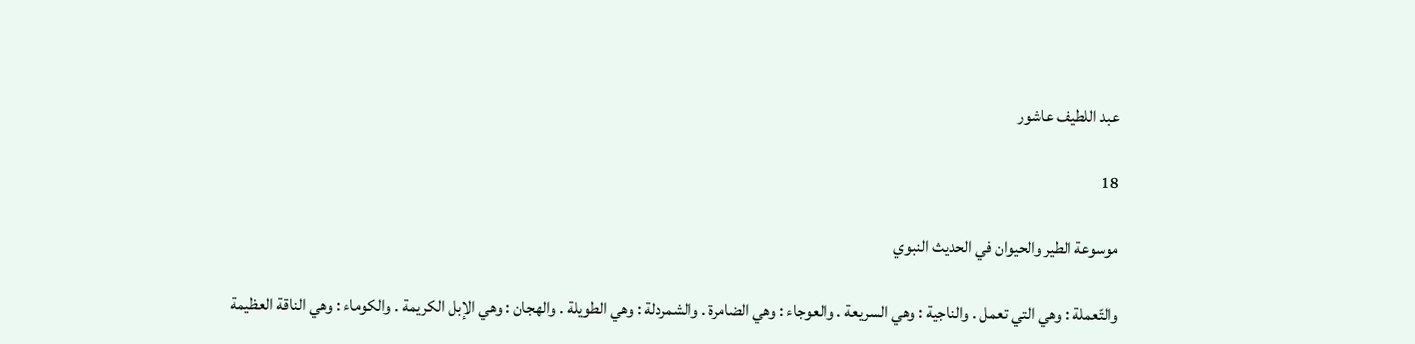عبد اللطيف عاشور

18

موسوعة الطير والحيوان في الحديث النبوي

والتّعملة : وهي التي تعمل . والناجية : وهي السريعة . والعوجاء : وهي الضامرة . والشمردلة : وهي الطويلة . والهجان : وهي الإبل الكريمة . والكوماء : وهي الناقة العظيمة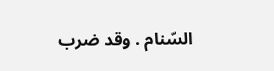السّنام . وقد ضرب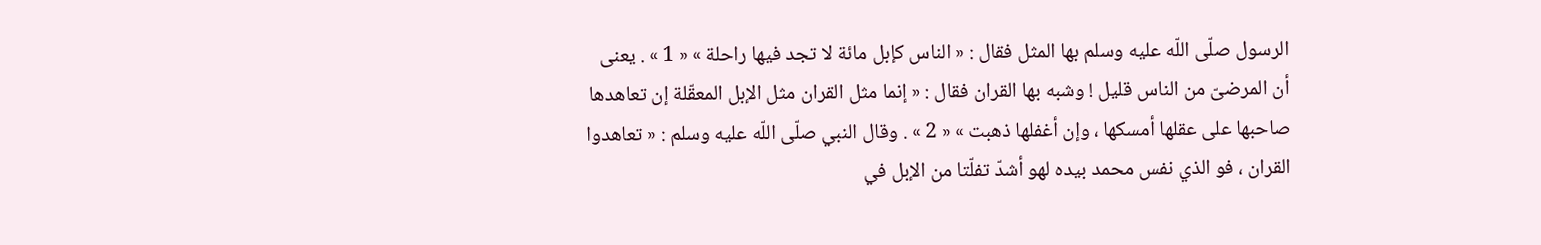الرسول صلّى اللّه عليه وسلم بها المثل فقال : « الناس كإبل مائة لا تجد فيها راحلة » « 1 » . يعنى أن المرضىّ من الناس قليل ! وشبه بها القران فقال : « إنما مثل القران مثل الإبل المعقّلة إن تعاهدها صاحبها على عقلها أمسكها ، وإن أغفلها ذهبت » « 2 » . وقال النبي صلّى اللّه عليه وسلم : « تعاهدوا القران ، فو الذي نفس محمد بيده لهو أشدّ تفلّتا من الإبل في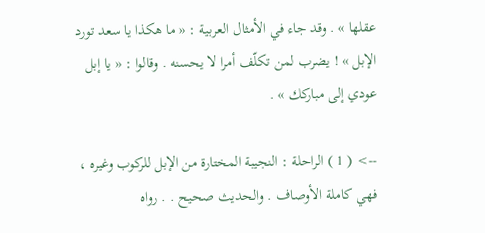عقلها » . وقد جاء في الأمثال العربية : « ما هكذا يا سعد تورد الإبل » ! يضرب لمن تكلّف أمرا لا يحسنه . وقالوا : « يا إبل عودي إلى مباركك » .

--> ( 1 ) الراحلة : النجيبة المختارة من الإبل للركوب وغيره ، فهي كاملة الأوصاف . والحديث صحيح . . رواه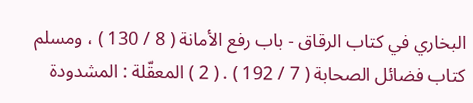البخاري في كتاب الرقاق - باب رفع الأمانة ( 8 / 130 ) ، ومسلم كتاب فضائل الصحابة ( 7 / 192 ) . ( 2 ) المعقّلة : المشدودة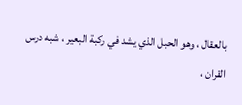بالعقال ، وهو الحبل الذي يشد في ركبة البعير ، شبه درس القران ،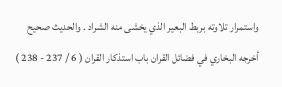واستمرار تلاوته بربط البعير الذي يخشى منه الشراد . والحديث صحيح أخرجه البخاري في فضائل القران باب استذكار القران ( 6 / 237 - 238 )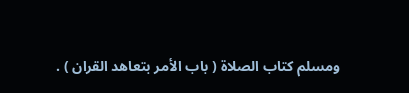ومسلم كتاب الصلاة ( باب الأمر بتعاهد القران ) .